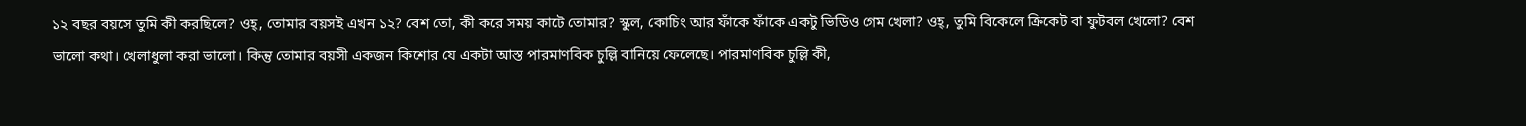১২ বছর বয়সে তুমি কী করছিলে? ওহ্‌, তোমার বয়সই এখন ১২? বেশ তো, কী করে সময় কাটে তোমার? স্কুল, কোচিং আর ফাঁকে ফাঁকে একটু ভিডিও গেম খেলা? ওহ্‌, তুমি বিকেলে ক্রিকেট বা ফুটবল খেলো? বেশ ভালো কথা। খেলাধুলা করা ভালো। কিন্তু তোমার বয়সী একজন কিশোর যে একটা আস্ত পারমাণবিক চুল্লি বানিয়ে ফেলেছে। পারমাণবিক চুল্লি কী,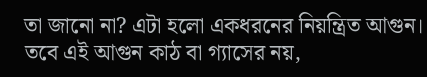তা জানো না? এটা হলো একধরনের নিয়ন্ত্রিত আগুন। তবে এই আগুন কাঠ বা গ্যাসের নয়,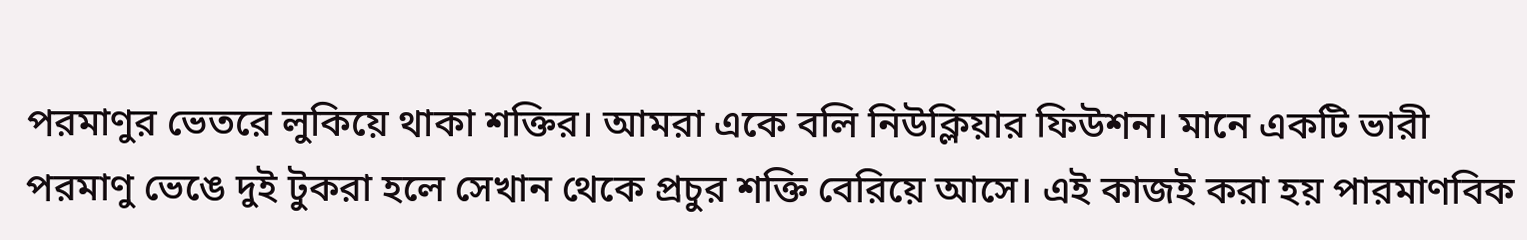পরমাণুর ভেতরে লুকিয়ে থাকা শক্তির। আমরা একে বলি নিউক্লিয়ার ফিউশন। মানে একটি ভারী পরমাণু ভেঙে দুই টুকরা হলে সেখান থেকে প্রচুর শক্তি বেরিয়ে আসে। এই কাজই করা হয় পারমাণবিক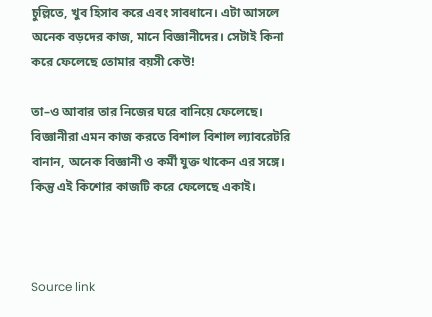চুল্লিতে, খুব হিসাব করে এবং সাবধানে। এটা আসলে অনেক বড়দের কাজ, মানে বিজ্ঞানীদের। সেটাই কিনা করে ফেলেছে তোমার বয়সী কেউ!

তা–ও আবার তার নিজের ঘরে বানিয়ে ফেলেছে। বিজ্ঞানীরা এমন কাজ করতে বিশাল বিশাল ল্যাবরেটরি বানান, অনেক বিজ্ঞানী ও কর্মী যুক্ত থাকেন এর সঙ্গে। কিন্তু এই কিশোর কাজটি করে ফেলেছে একাই।



Source link